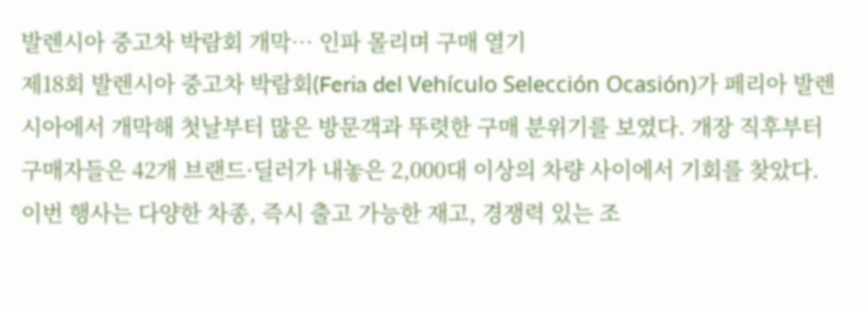발렌시아 중고차 박람회 개막… 인파 몰리며 구매 열기
제18회 발렌시아 중고차 박람회(Feria del Vehículo Selección Ocasión)가 페리아 발렌시아에서 개막해 첫날부터 많은 방문객과 뚜렷한 구매 분위기를 보였다. 개장 직후부터 구매자들은 42개 브랜드·딜러가 내놓은 2,000대 이상의 차량 사이에서 기회를 찾았다. 이번 행사는 다양한 차종, 즉시 출고 가능한 재고, 경쟁력 있는 조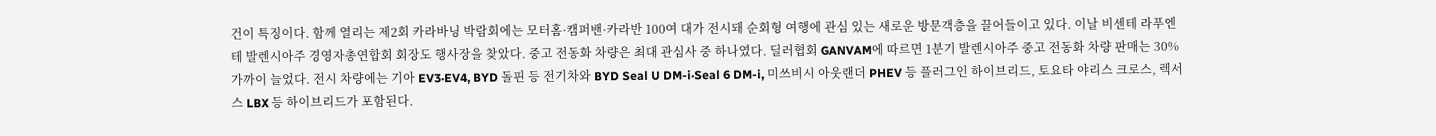건이 특징이다. 함께 열리는 제2회 카라바닝 박람회에는 모터홈·캠퍼밴·카라반 100여 대가 전시돼 순회형 여행에 관심 있는 새로운 방문객층을 끌어들이고 있다. 이날 비센테 라푸엔테 발렌시아주 경영자총연합회 회장도 행사장을 찾았다. 중고 전동화 차량은 최대 관심사 중 하나였다. 딜러협회 GANVAM에 따르면 1분기 발렌시아주 중고 전동화 차량 판매는 30% 가까이 늘었다. 전시 차량에는 기아 EV3·EV4, BYD 돌핀 등 전기차와 BYD Seal U DM-i·Seal 6 DM-i, 미쓰비시 아웃랜더 PHEV 등 플러그인 하이브리드, 토요타 야리스 크로스, 렉서스 LBX 등 하이브리드가 포함된다.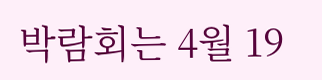박람회는 4월 19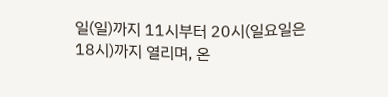일(일)까지 11시부터 20시(일요일은 18시)까지 열리며, 온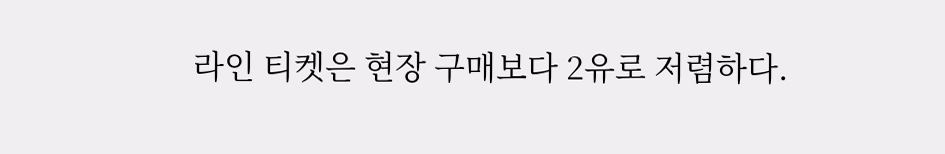라인 티켓은 현장 구매보다 2유로 저렴하다.